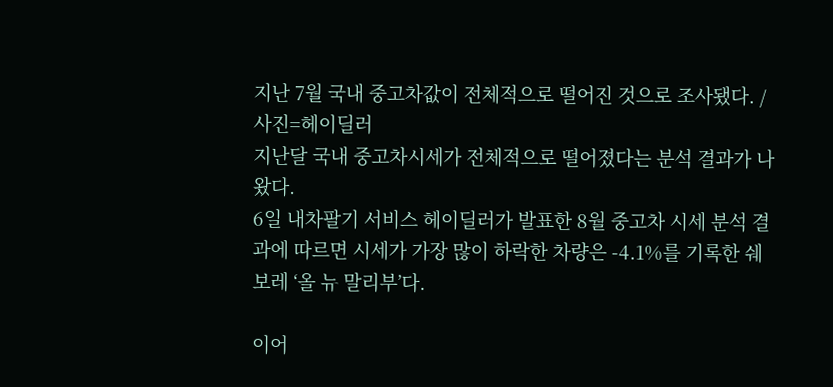지난 7월 국내 중고차값이 전체적으로 떨어진 것으로 조사됐다. /사진=헤이딜러
지난달 국내 중고차시세가 전체적으로 떨어졌다는 분석 결과가 나왔다.
6일 내차팔기 서비스 헤이딜러가 발표한 8월 중고차 시세 분석 결과에 따르면 시세가 가장 많이 하락한 차량은 -4.1%를 기록한 쉐보레 ‘올 뉴 말리부’다.

이어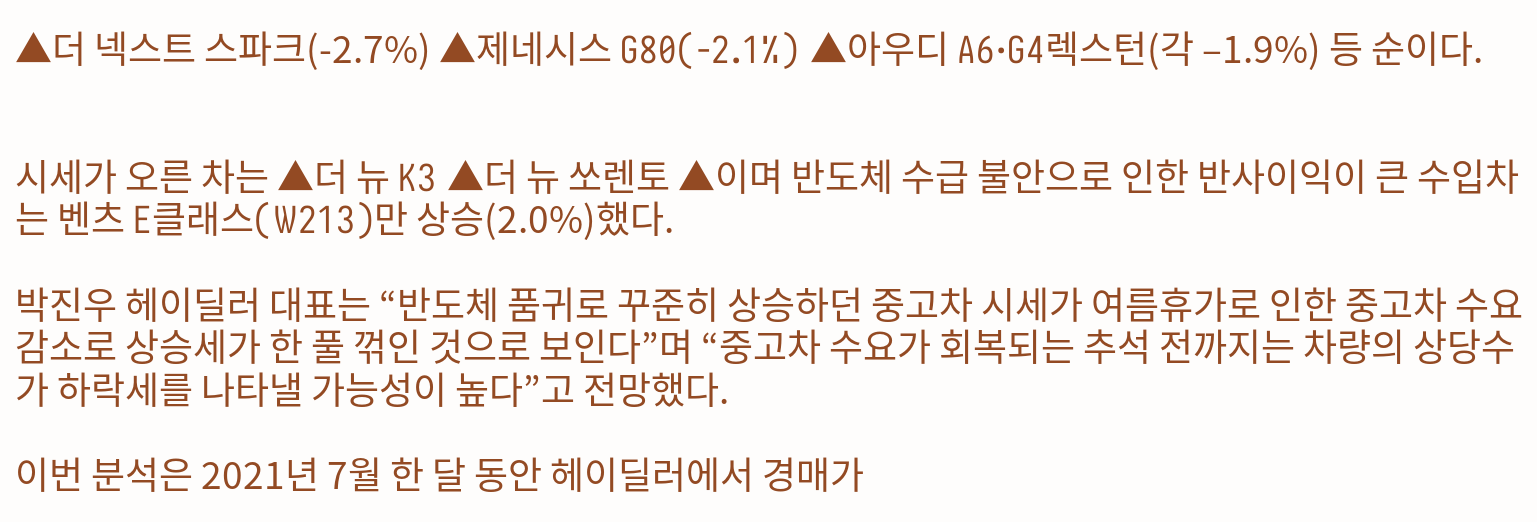▲더 넥스트 스파크(-2.7%) ▲제네시스 G80(-2.1%) ▲아우디 A6·G4렉스턴(각 –1.9%) 등 순이다.


시세가 오른 차는 ▲더 뉴 K3 ▲더 뉴 쏘렌토 ▲이며 반도체 수급 불안으로 인한 반사이익이 큰 수입차는 벤츠 E클래스(W213)만 상승(2.0%)했다.

박진우 헤이딜러 대표는 “반도체 품귀로 꾸준히 상승하던 중고차 시세가 여름휴가로 인한 중고차 수요 감소로 상승세가 한 풀 꺾인 것으로 보인다”며 “중고차 수요가 회복되는 추석 전까지는 차량의 상당수가 하락세를 나타낼 가능성이 높다”고 전망했다.

이번 분석은 2021년 7월 한 달 동안 헤이딜러에서 경매가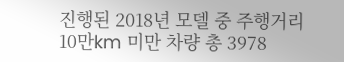진행된 2018년 모델 중 주행거리 10만km 미만 차량 총 3978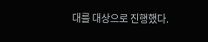대를 대상으로 진행했다.